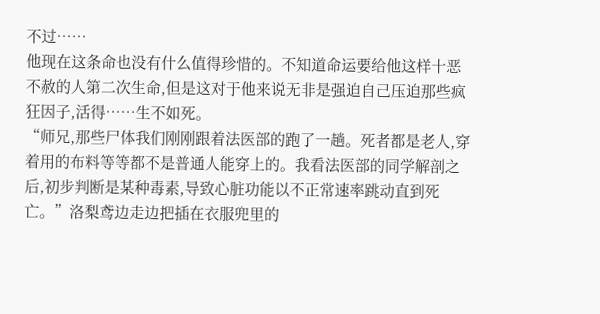不过……
他现在这条命也没有什么值得珍惜的。不知道命运要给他这样十恶不赦的人第二次生命,但是这对于他来说无非是强迫自己压迫那些疯狂因子,活得……生不如死。
“师兄,那些尸体我们刚刚跟着法医部的跑了一趟。死者都是老人,穿着用的布料等等都不是普通人能穿上的。我看法医部的同学解剖之后,初步判断是某种毒素,导致心脏功能以不正常速率跳动直到死亡。”洛梨鸢边走边把插在衣服兜里的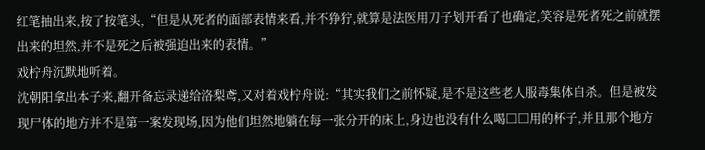红笔抽出来,按了按笔头,“但是从死者的面部表情来看,并不狰狞,就算是法医用刀子划开看了也确定,笑容是死者死之前就摆出来的坦然,并不是死之后被强迫出来的表情。”
戏柠舟沉默地听着。
沈朝阳拿出本子来,翻开备忘录递给洛梨鸢,又对着戏柠舟说:“其实我们之前怀疑,是不是这些老人服毒集体自杀。但是被发现尸体的地方并不是第一案发现场,因为他们坦然地躺在每一张分开的床上,身边也没有什么喝□□用的杯子,并且那个地方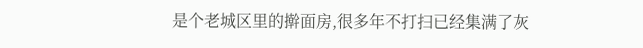是个老城区里的擀面房,很多年不打扫已经集满了灰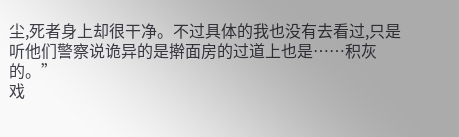尘,死者身上却很干净。不过具体的我也没有去看过,只是听他们警察说诡异的是擀面房的过道上也是……积灰的。”
戏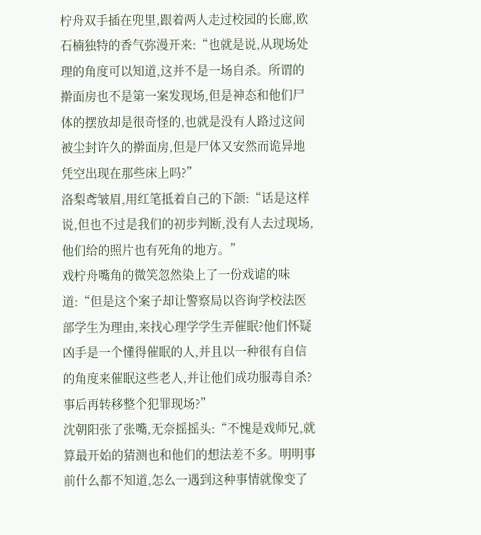柠舟双手插在兜里,跟着两人走过校园的长廊,欧石楠独特的香气弥漫开来:“也就是说,从现场处理的角度可以知道,这并不是一场自杀。所谓的擀面房也不是第一案发现场,但是神态和他们尸体的摆放却是很奇怪的,也就是没有人路过这间被尘封许久的擀面房,但是尸体又安然而诡异地凭空出现在那些床上吗?”
洛梨鸢皱眉,用红笔抵着自己的下颌:“话是这样说,但也不过是我们的初步判断,没有人去过现场,他们给的照片也有死角的地方。”
戏柠舟嘴角的微笑忽然染上了一份戏谑的味道:“但是这个案子却让警察局以咨询学校法医部学生为理由,来找心理学学生弄催眠?他们怀疑凶手是一个懂得催眠的人,并且以一种很有自信的角度来催眠这些老人,并让他们成功服毒自杀?事后再转移整个犯罪现场?”
沈朝阳张了张嘴,无奈摇摇头:“不愧是戏师兄,就算最开始的猜测也和他们的想法差不多。明明事前什么都不知道,怎么一遇到这种事情就像变了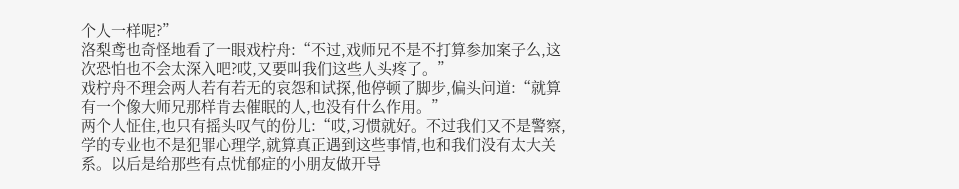个人一样呢?”
洛梨鸢也奇怪地看了一眼戏柠舟:“不过,戏师兄不是不打算参加案子么,这次恐怕也不会太深入吧?哎,又要叫我们这些人头疼了。”
戏柠舟不理会两人若有若无的哀怨和试探,他停顿了脚步,偏头问道:“就算有一个像大师兄那样肯去催眠的人,也没有什么作用。”
两个人怔住,也只有摇头叹气的份儿:“哎,习惯就好。不过我们又不是警察,学的专业也不是犯罪心理学,就算真正遇到这些事情,也和我们没有太大关系。以后是给那些有点忧郁症的小朋友做开导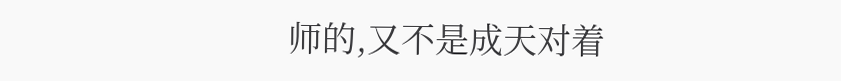师的,又不是成天对着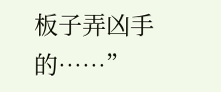板子弄凶手的……”